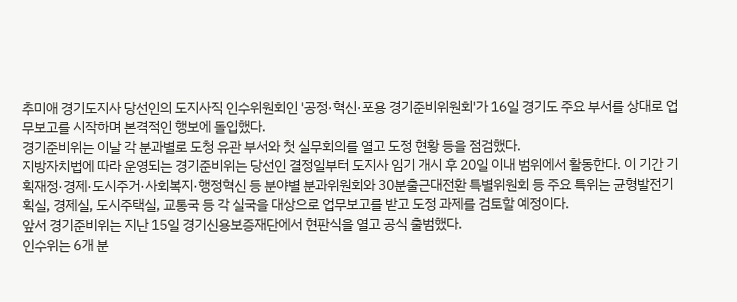추미애 경기도지사 당선인의 도지사직 인수위원회인 '공정·혁신·포용 경기준비위원회'가 16일 경기도 주요 부서를 상대로 업무보고를 시작하며 본격적인 행보에 돌입했다.
경기준비위는 이날 각 분과별로 도청 유관 부서와 첫 실무회의를 열고 도정 현황 등을 점검했다.
지방자치법에 따라 운영되는 경기준비위는 당선인 결정일부터 도지사 임기 개시 후 20일 이내 범위에서 활동한다. 이 기간 기획재정·경제·도시주거·사회복지·행정혁신 등 분야별 분과위원회와 30분출근대전환 특별위원회 등 주요 특위는 균형발전기획실, 경제실, 도시주택실, 교통국 등 각 실국을 대상으로 업무보고를 받고 도정 과제를 검토할 예정이다.
앞서 경기준비위는 지난 15일 경기신용보증재단에서 현판식을 열고 공식 출범했다.
인수위는 6개 분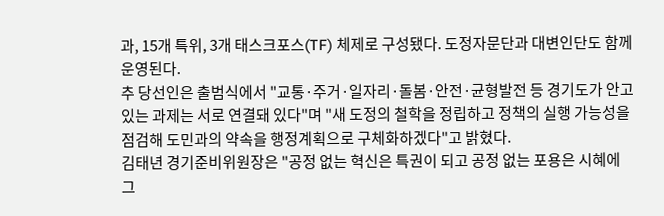과, 15개 특위, 3개 태스크포스(TF) 체제로 구성됐다. 도정자문단과 대변인단도 함께 운영된다.
추 당선인은 출범식에서 "교통·주거·일자리·돌봄·안전·균형발전 등 경기도가 안고 있는 과제는 서로 연결돼 있다"며 "새 도정의 철학을 정립하고 정책의 실행 가능성을 점검해 도민과의 약속을 행정계획으로 구체화하겠다"고 밝혔다.
김태년 경기준비위원장은 "공정 없는 혁신은 특권이 되고 공정 없는 포용은 시혜에 그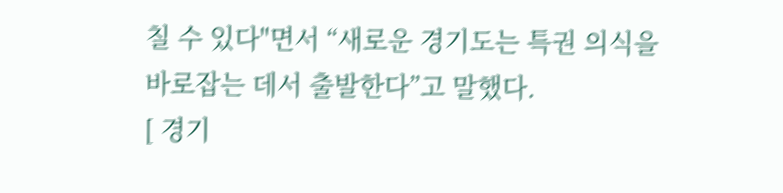칠 수 있다"면서 “새로운 경기도는 특권 의식을 바로잡는 데서 출발한다”고 말했다.
[ 경기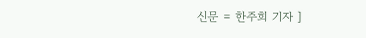신문 = 한주희 기자 ]